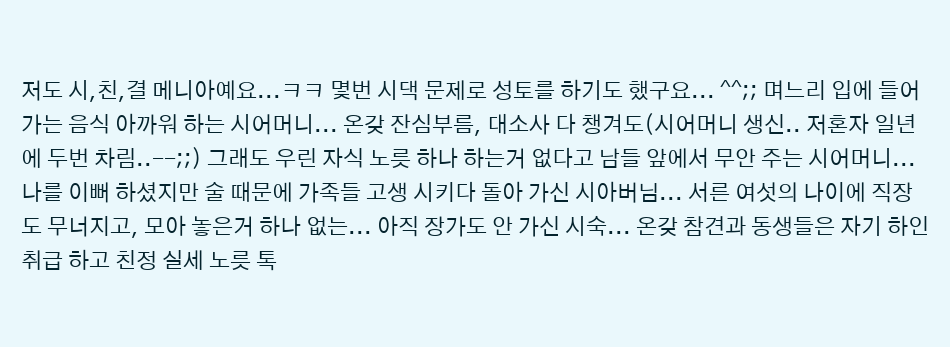저도 시,친,결 메니아예요...ㅋㅋ 몇번 시댁 문제로 성토를 하기도 했구요... ^^;; 며느리 입에 들어 가는 음식 아까워 하는 시어머니... 온갖 잔심부름, 대소사 다 챙겨도(시어머니 생신.. 저혼자 일년에 두번 차림..--;;) 그래도 우린 자식 노릇 하나 하는거 없다고 남들 앞에서 무안 주는 시어머니... 나를 이뻐 하셨지만 술 때문에 가족들 고생 시키다 돌아 가신 시아버님... 서른 여섯의 나이에 직장도 무너지고, 모아 놓은거 하나 없는... 아직 장가도 안 가신 시숙... 온갖 참견과 동생들은 자기 하인 취급 하고 친정 실세 노릇 톡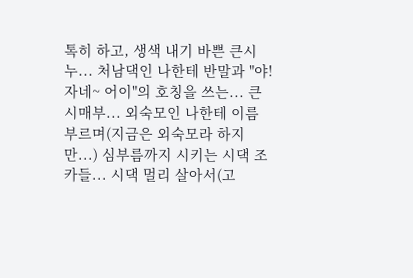톡히 하고, 생색 내기 바쁜 큰시누... 처남댁인 나한테 반말과 "야! 자네~ 어이"의 호칭을 쓰는... 큰시매부... 외숙모인 나한테 이름 부르며(지금은 외숙모라 하지만...) 심부름까지 시키는 시댁 조카들... 시댁 멀리 살아서(고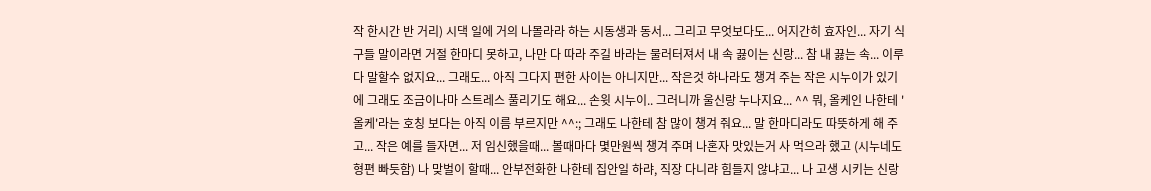작 한시간 반 거리) 시댁 일에 거의 나몰라라 하는 시동생과 동서... 그리고 무엇보다도... 어지간히 효자인... 자기 식구들 말이라면 거절 한마디 못하고, 나만 다 따라 주길 바라는 물러터져서 내 속 끓이는 신랑... 참 내 끓는 속... 이루 다 말할수 없지요... 그래도... 아직 그다지 편한 사이는 아니지만... 작은것 하나라도 챙겨 주는 작은 시누이가 있기에 그래도 조금이나마 스트레스 풀리기도 해요... 손윗 시누이.. 그러니까 울신랑 누나지요... ^^ 뭐, 올케인 나한테 '올케'라는 호칭 보다는 아직 이름 부르지만 ^^:; 그래도 나한테 참 많이 챙겨 줘요... 말 한마디라도 따뜻하게 해 주고... 작은 예를 들자면... 저 임신했을때... 볼때마다 몇만원씩 챙겨 주며 나혼자 맛있는거 사 먹으라 했고 (시누네도 형편 빠듯함) 나 맞벌이 할때... 안부전화한 나한테 집안일 하랴, 직장 다니랴 힘들지 않냐고... 나 고생 시키는 신랑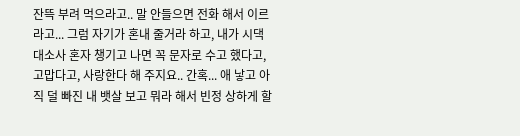잔뜩 부려 먹으라고.. 말 안들으면 전화 해서 이르라고... 그럼 자기가 혼내 줄거라 하고, 내가 시댁 대소사 혼자 챙기고 나면 꼭 문자로 수고 했다고, 고맙다고, 사랑한다 해 주지요.. 간혹... 애 낳고 아직 덜 빠진 내 뱃살 보고 뭐라 해서 빈정 상하게 할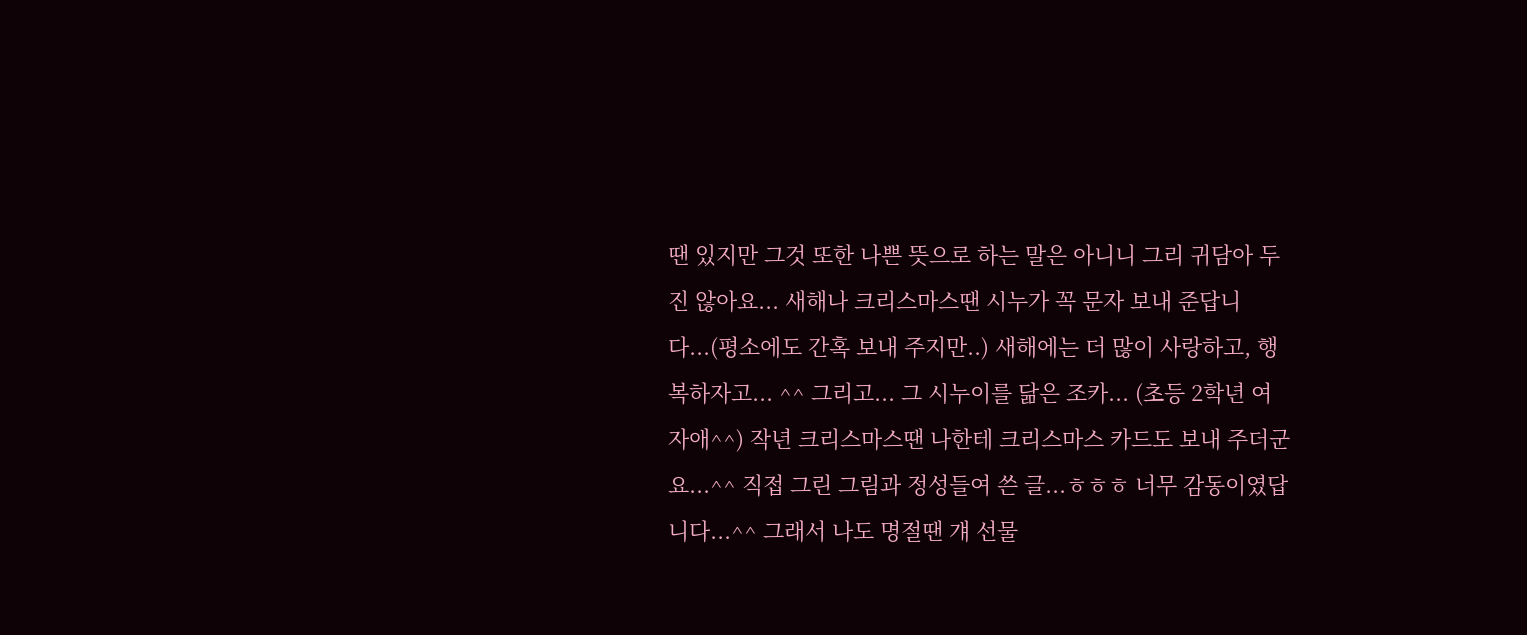땐 있지만 그것 또한 나쁜 뜻으로 하는 말은 아니니 그리 귀담아 두진 않아요... 새해나 크리스마스땐 시누가 꼭 문자 보내 준답니다...(평소에도 간혹 보내 주지만..) 새해에는 더 많이 사랑하고, 행복하자고... ^^ 그리고... 그 시누이를 닮은 조카... (초등 2학년 여자애^^) 작년 크리스마스땐 나한테 크리스마스 카드도 보내 주더군요...^^ 직접 그린 그림과 정성들여 쓴 글...ㅎㅎㅎ 너무 감동이였답니다...^^ 그래서 나도 명절땐 걔 선물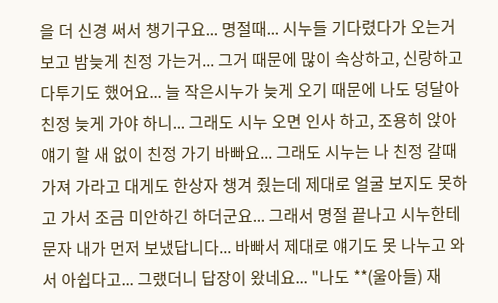을 더 신경 써서 챙기구요... 명절때... 시누들 기다렸다가 오는거 보고 밤늦게 친정 가는거... 그거 때문에 많이 속상하고, 신랑하고 다투기도 했어요... 늘 작은시누가 늦게 오기 때문에 나도 덩달아 친정 늦게 가야 하니... 그래도 시누 오면 인사 하고, 조용히 앉아 얘기 할 새 없이 친정 가기 바빠요... 그래도 시누는 나 친정 갈때 가져 가라고 대게도 한상자 챙겨 줬는데 제대로 얼굴 보지도 못하고 가서 조금 미안하긴 하더군요... 그래서 명절 끝나고 시누한테 문자 내가 먼저 보냈답니다... 바빠서 제대로 얘기도 못 나누고 와서 아쉽다고... 그랬더니 답장이 왔네요... "나도 **(울아들) 재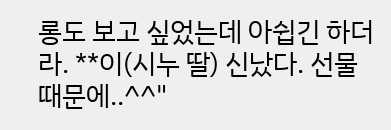롱도 보고 싶었는데 아쉽긴 하더라. **이(시누 딸) 신났다. 선물 때문에..^^"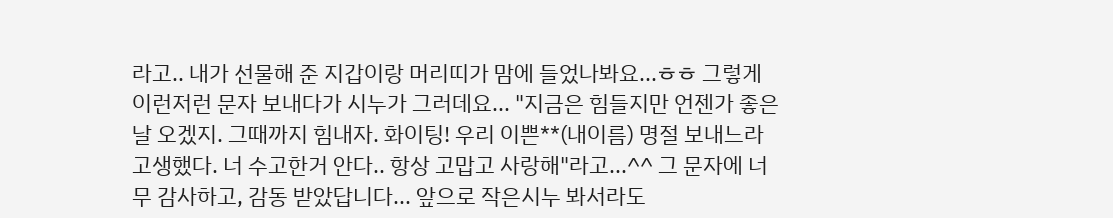라고.. 내가 선물해 준 지갑이랑 머리띠가 맘에 들었나봐요...ㅎㅎ 그렇게 이런저런 문자 보내다가 시누가 그러데요... "지금은 힘들지만 언젠가 좋은 날 오겠지. 그때까지 힘내자. 화이팅! 우리 이쁜**(내이름) 명절 보내느라 고생했다. 너 수고한거 안다.. 항상 고맙고 사랑해"라고...^^ 그 문자에 너무 감사하고, 감동 받았답니다... 앞으로 작은시누 봐서라도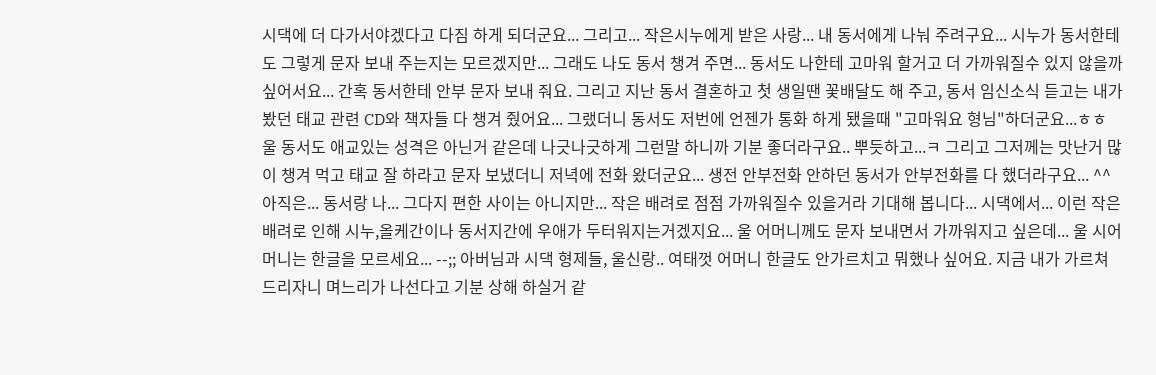시댁에 더 다가서야겠다고 다짐 하게 되더군요... 그리고... 작은시누에게 받은 사랑... 내 동서에게 나눠 주려구요... 시누가 동서한테도 그렇게 문자 보내 주는지는 모르겠지만... 그래도 나도 동서 챙겨 주면... 동서도 나한테 고마워 할거고 더 가까워질수 있지 않을까 싶어서요... 간혹 동서한테 안부 문자 보내 줘요. 그리고 지난 동서 결혼하고 첫 생일땐 꽃배달도 해 주고, 동서 임신소식 듣고는 내가 봤던 태교 관련 CD와 책자들 다 챙겨 줬어요... 그랬더니 동서도 저번에 언젠가 통화 하게 됐을때 "고마워요 형님"하더군요...ㅎㅎ 울 동서도 애교있는 성격은 아닌거 같은데 나긋나긋하게 그런말 하니까 기분 좋더라구요.. 뿌듯하고...ㅋ 그리고 그저께는 맛난거 많이 챙겨 먹고 태교 잘 하라고 문자 보냈더니 저녁에 전화 왔더군요... 생전 안부전화 안하던 동서가 안부전화를 다 했더라구요... ^^ 아직은... 동서랑 나... 그다지 편한 사이는 아니지만... 작은 배려로 점점 가까워질수 있을거라 기대해 봅니다... 시댁에서... 이런 작은 배려로 인해 시누,올케간이나 동서지간에 우애가 두터워지는거겠지요... 울 어머니께도 문자 보내면서 가까워지고 싶은데... 울 시어머니는 한글을 모르세요... --;; 아버님과 시댁 형제들, 울신랑.. 여태껏 어머니 한글도 안가르치고 뭐했나 싶어요. 지금 내가 가르쳐 드리자니 며느리가 나선다고 기분 상해 하실거 같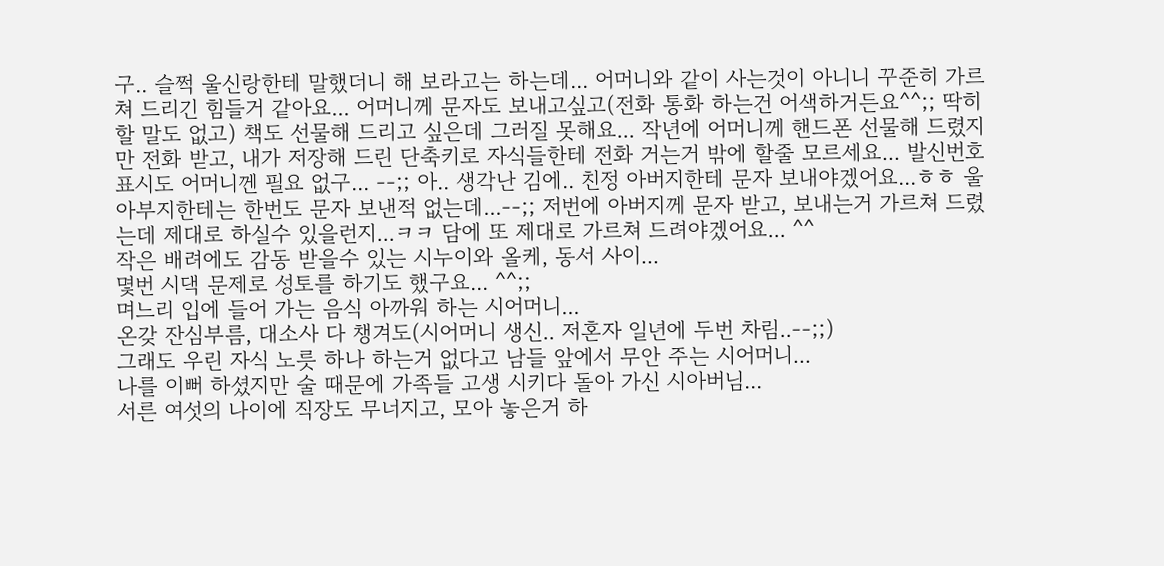구.. 슬쩍 울신랑한테 말했더니 해 보라고는 하는데... 어머니와 같이 사는것이 아니니 꾸준히 가르쳐 드리긴 힘들거 같아요... 어머니께 문자도 보내고싶고(전화 통화 하는건 어색하거든요^^;; 딱히 할 말도 없고) 책도 선물해 드리고 싶은데 그러질 못해요... 작년에 어머니께 핸드폰 선물해 드렸지만 전화 받고, 내가 저장해 드린 단축키로 자식들한테 전화 거는거 밖에 할줄 모르세요... 발신번호 표시도 어머니껜 필요 없구... --;; 아.. 생각난 김에.. 친정 아버지한테 문자 보내야겠어요...ㅎㅎ 울아부지한테는 한번도 문자 보낸적 없는데...--;; 저번에 아버지께 문자 받고, 보내는거 가르쳐 드렸는데 제대로 하실수 있을런지...ㅋㅋ 담에 또 제대로 가르쳐 드려야겠어요... ^^
작은 배려에도 감동 받을수 있는 시누이와 올케, 동서 사이...
몇번 시댁 문제로 성토를 하기도 했구요... ^^;;
며느리 입에 들어 가는 음식 아까워 하는 시어머니...
온갖 잔심부름, 대소사 다 챙겨도(시어머니 생신.. 저혼자 일년에 두번 차림..--;;)
그래도 우린 자식 노릇 하나 하는거 없다고 남들 앞에서 무안 주는 시어머니...
나를 이뻐 하셨지만 술 때문에 가족들 고생 시키다 돌아 가신 시아버님...
서른 여섯의 나이에 직장도 무너지고, 모아 놓은거 하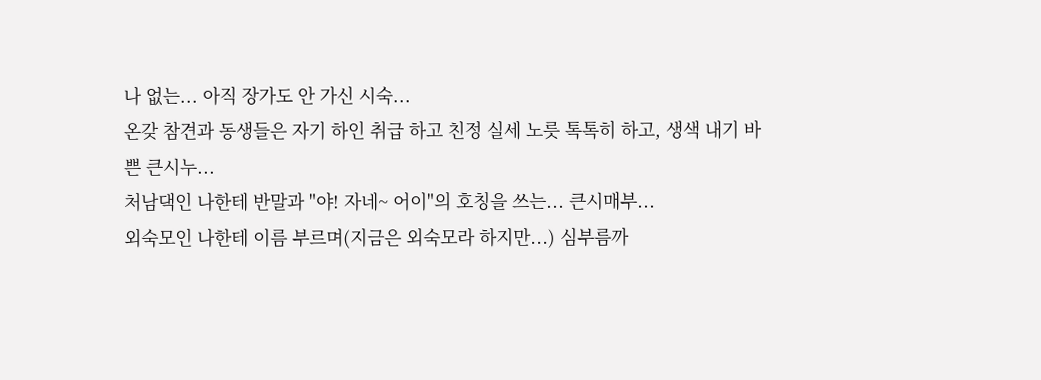나 없는... 아직 장가도 안 가신 시숙...
온갖 참견과 동생들은 자기 하인 취급 하고 친정 실세 노릇 톡톡히 하고, 생색 내기 바쁜 큰시누...
처남댁인 나한테 반말과 "야! 자네~ 어이"의 호칭을 쓰는... 큰시매부...
외숙모인 나한테 이름 부르며(지금은 외숙모라 하지만...) 심부름까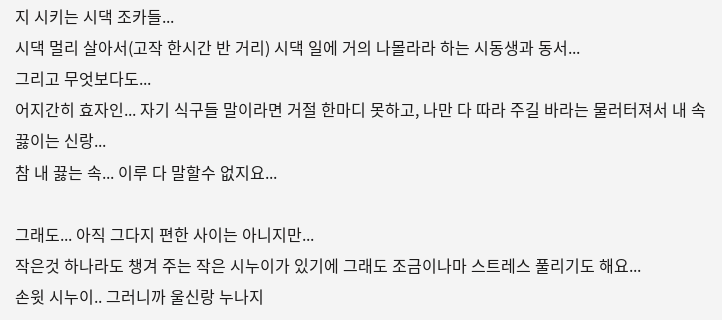지 시키는 시댁 조카들...
시댁 멀리 살아서(고작 한시간 반 거리) 시댁 일에 거의 나몰라라 하는 시동생과 동서...
그리고 무엇보다도...
어지간히 효자인... 자기 식구들 말이라면 거절 한마디 못하고, 나만 다 따라 주길 바라는 물러터져서 내 속 끓이는 신랑...
참 내 끓는 속... 이루 다 말할수 없지요...

그래도... 아직 그다지 편한 사이는 아니지만...
작은것 하나라도 챙겨 주는 작은 시누이가 있기에 그래도 조금이나마 스트레스 풀리기도 해요...
손윗 시누이.. 그러니까 울신랑 누나지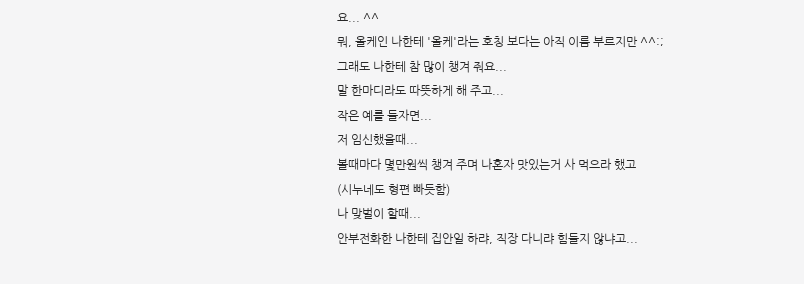요... ^^
뭐, 올케인 나한테 '올케'라는 호칭 보다는 아직 이름 부르지만 ^^:;
그래도 나한테 참 많이 챙겨 줘요...
말 한마디라도 따뜻하게 해 주고...
작은 예를 들자면...
저 임신했을때...
볼때마다 몇만원씩 챙겨 주며 나혼자 맛있는거 사 먹으라 했고
(시누네도 형편 빠듯함)
나 맞벌이 할때...
안부전화한 나한테 집안일 하랴, 직장 다니랴 힘들지 않냐고...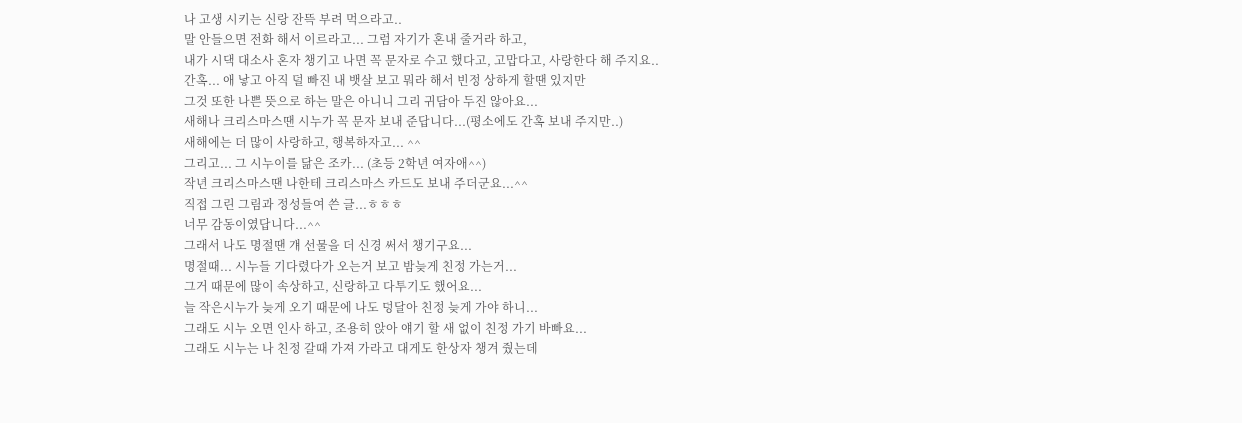나 고생 시키는 신랑 잔뜩 부려 먹으라고..
말 안들으면 전화 해서 이르라고... 그럼 자기가 혼내 줄거라 하고,
내가 시댁 대소사 혼자 챙기고 나면 꼭 문자로 수고 했다고, 고맙다고, 사랑한다 해 주지요..
간혹... 애 낳고 아직 덜 빠진 내 뱃살 보고 뭐라 해서 빈정 상하게 할땐 있지만
그것 또한 나쁜 뜻으로 하는 말은 아니니 그리 귀담아 두진 않아요...
새해나 크리스마스땐 시누가 꼭 문자 보내 준답니다...(평소에도 간혹 보내 주지만..)
새해에는 더 많이 사랑하고, 행복하자고... ^^
그리고... 그 시누이를 닮은 조카... (초등 2학년 여자애^^)
작년 크리스마스땐 나한테 크리스마스 카드도 보내 주더군요...^^
직접 그린 그림과 정성들여 쓴 글...ㅎㅎㅎ
너무 감동이였답니다...^^
그래서 나도 명절땐 걔 선물을 더 신경 써서 챙기구요...
명절때... 시누들 기다렸다가 오는거 보고 밤늦게 친정 가는거...
그거 때문에 많이 속상하고, 신랑하고 다투기도 했어요...
늘 작은시누가 늦게 오기 때문에 나도 덩달아 친정 늦게 가야 하니...
그래도 시누 오면 인사 하고, 조용히 앉아 얘기 할 새 없이 친정 가기 바빠요...
그래도 시누는 나 친정 갈때 가져 가라고 대게도 한상자 챙겨 줬는데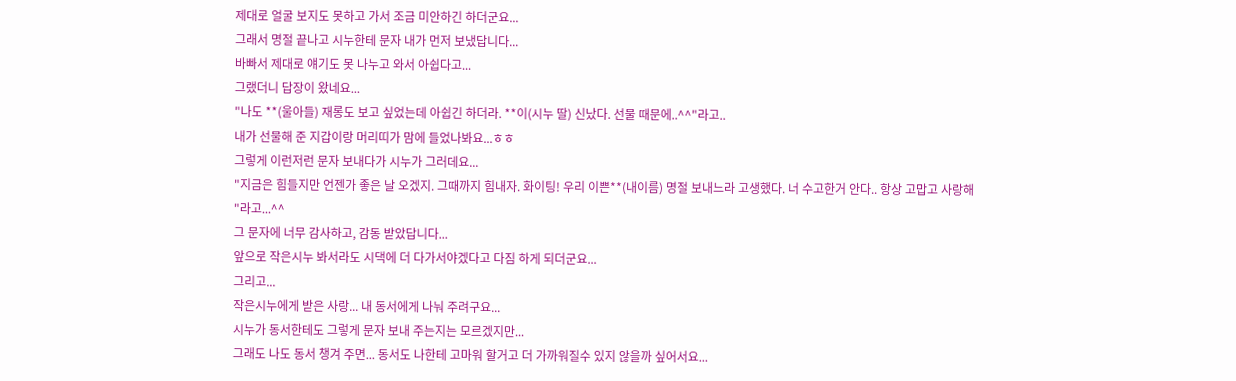제대로 얼굴 보지도 못하고 가서 조금 미안하긴 하더군요...
그래서 명절 끝나고 시누한테 문자 내가 먼저 보냈답니다...
바빠서 제대로 얘기도 못 나누고 와서 아쉽다고...
그랬더니 답장이 왔네요...
"나도 **(울아들) 재롱도 보고 싶었는데 아쉽긴 하더라. **이(시누 딸) 신났다. 선물 때문에..^^"라고..
내가 선물해 준 지갑이랑 머리띠가 맘에 들었나봐요...ㅎㅎ
그렇게 이런저런 문자 보내다가 시누가 그러데요...
"지금은 힘들지만 언젠가 좋은 날 오겠지. 그때까지 힘내자. 화이팅! 우리 이쁜**(내이름) 명절 보내느라 고생했다. 너 수고한거 안다.. 항상 고맙고 사랑해
"라고...^^
그 문자에 너무 감사하고, 감동 받았답니다...
앞으로 작은시누 봐서라도 시댁에 더 다가서야겠다고 다짐 하게 되더군요...
그리고...
작은시누에게 받은 사랑... 내 동서에게 나눠 주려구요...
시누가 동서한테도 그렇게 문자 보내 주는지는 모르겠지만...
그래도 나도 동서 챙겨 주면... 동서도 나한테 고마워 할거고 더 가까워질수 있지 않을까 싶어서요...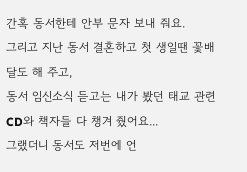간혹 동서한테 안부 문자 보내 줘요.
그리고 지난 동서 결혼하고 첫 생일땐 꽃배달도 해 주고,
동서 임신소식 듣고는 내가 봤던 태교 관련 CD와 책자들 다 챙겨 줬어요...
그랬더니 동서도 저번에 언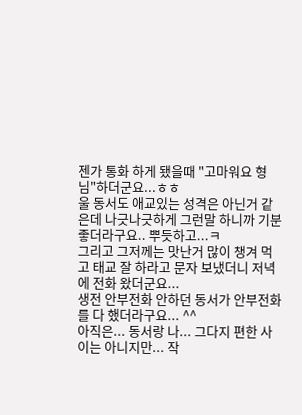젠가 통화 하게 됐을때 "고마워요 형님"하더군요...ㅎㅎ
울 동서도 애교있는 성격은 아닌거 같은데 나긋나긋하게 그런말 하니까 기분 좋더라구요.. 뿌듯하고...ㅋ
그리고 그저께는 맛난거 많이 챙겨 먹고 태교 잘 하라고 문자 보냈더니 저녁에 전화 왔더군요...
생전 안부전화 안하던 동서가 안부전화를 다 했더라구요... ^^
아직은... 동서랑 나... 그다지 편한 사이는 아니지만... 작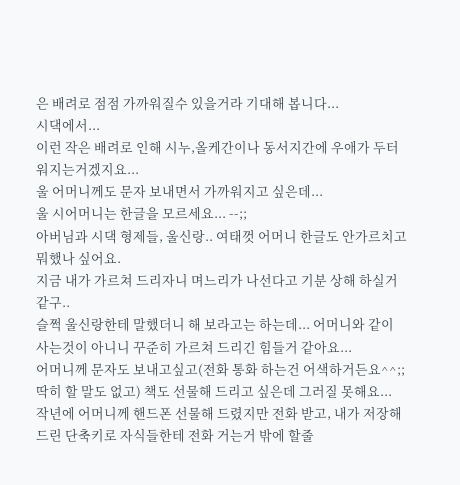은 배려로 점점 가까워질수 있을거라 기대해 봅니다...
시댁에서...
이런 작은 배려로 인해 시누,올케간이나 동서지간에 우애가 두터워지는거겠지요...
울 어머니께도 문자 보내면서 가까워지고 싶은데...
울 시어머니는 한글을 모르세요... --;;
아버님과 시댁 형제들, 울신랑.. 여태껏 어머니 한글도 안가르치고 뭐했나 싶어요.
지금 내가 가르쳐 드리자니 며느리가 나선다고 기분 상해 하실거 같구..
슬쩍 울신랑한테 말했더니 해 보라고는 하는데... 어머니와 같이 사는것이 아니니 꾸준히 가르쳐 드리긴 힘들거 같아요...
어머니께 문자도 보내고싶고(전화 통화 하는건 어색하거든요^^;; 딱히 할 말도 없고) 책도 선물해 드리고 싶은데 그러질 못해요...
작년에 어머니께 핸드폰 선물해 드렸지만 전화 받고, 내가 저장해 드린 단축키로 자식들한테 전화 거는거 밖에 할줄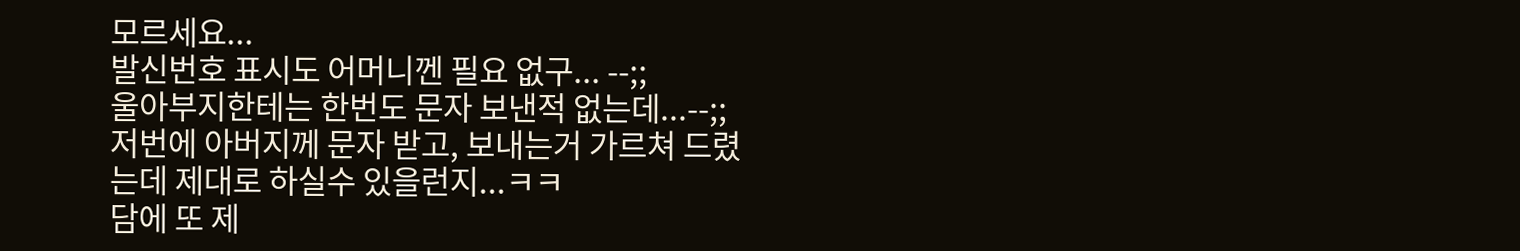모르세요...
발신번호 표시도 어머니껜 필요 없구... --;;
울아부지한테는 한번도 문자 보낸적 없는데...--;;
저번에 아버지께 문자 받고, 보내는거 가르쳐 드렸는데 제대로 하실수 있을런지...ㅋㅋ
담에 또 제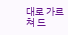대로 가르쳐 드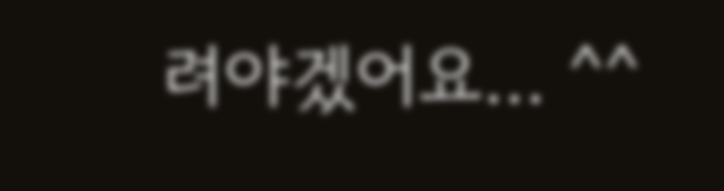려야겠어요... ^^